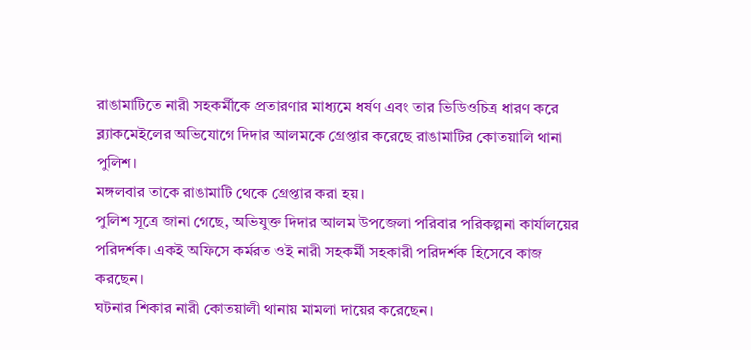রাঙামাটিতে নারী সহকর্মীকে প্রতারণার মাধ্যমে ধর্ষণ এবং তার ভিডিওচিত্র ধারণ করে ব্ল্যাকমেইলের অভিযোগে দিদার আলমকে গ্রেপ্তার করেছে রাঙামাটির কোতয়ালি থানা পুলিশ।
মঙ্গলবার তাকে রাঙামাটি থেকে গ্রেপ্তার করা হয়।
পুলিশ সূত্রে জানা গেছে, অভিযুক্ত দিদার আলম উপজেলা পরিবার পরিকল্পনা কার্যালয়ের পরিদর্শক। একই অফিসে কর্মরত ওই নারী সহকর্মী সহকারী পরিদর্শক হিসেবে কাজ করছেন।
ঘটনার শিকার নারী কোতয়ালী থানায় মামলা দায়ের করেছেন।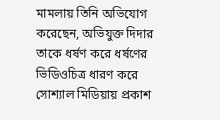মামলায় তিনি অভিযোগ করেছেন, অভিযুক্ত দিদার তাকে ধর্ষণ করে ধর্ষণের ভিডিওচিত্র ধারণ করে সোশ্যাল মিডিয়ায় প্রকাশ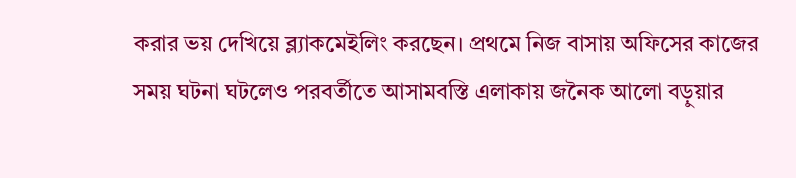করার ভয় দেখিয়ে ব্ল্যাকমেইলিং করছেন। প্রথমে নিজ বাসায় অফিসের কাজের সময় ঘটনা ঘটলেও পরবর্তীতে আসামবস্তি এলাকায় জনৈক আলো বড়ুয়ার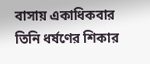বাসায় একাধিকবার তিনি ধর্ষণের শিকার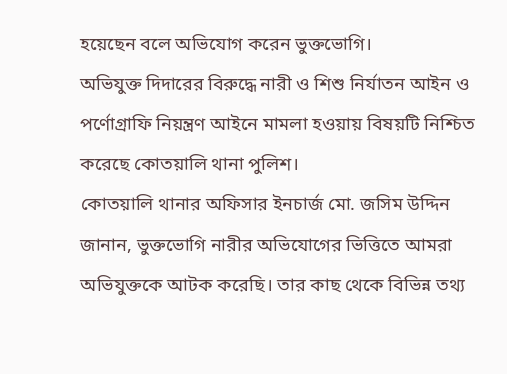হয়েছেন বলে অভিযোগ করেন ভুক্তভোগি।
অভিযুক্ত দিদারের বিরুদ্ধে নারী ও শিশু নির্যাতন আইন ও পর্ণোগ্রাফি নিয়ন্ত্রণ আইনে মামলা হওয়ায় বিষয়টি নিশ্চিত করেছে কোতয়ালি থানা পুলিশ।
কোতয়ালি থানার অফিসার ইনচার্জ মো. জসিম উদ্দিন জানান, ভুক্তভোগি নারীর অভিযোগের ভিত্তিতে আমরা অভিযুক্তকে আটক করেছি। তার কাছ থেকে বিভিন্ন তথ্য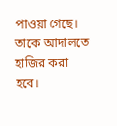পাওয়া গেছে। তাকে আদালতে হাজির করা হবে।